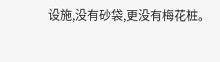设施,没有砂袋,更没有梅花桩。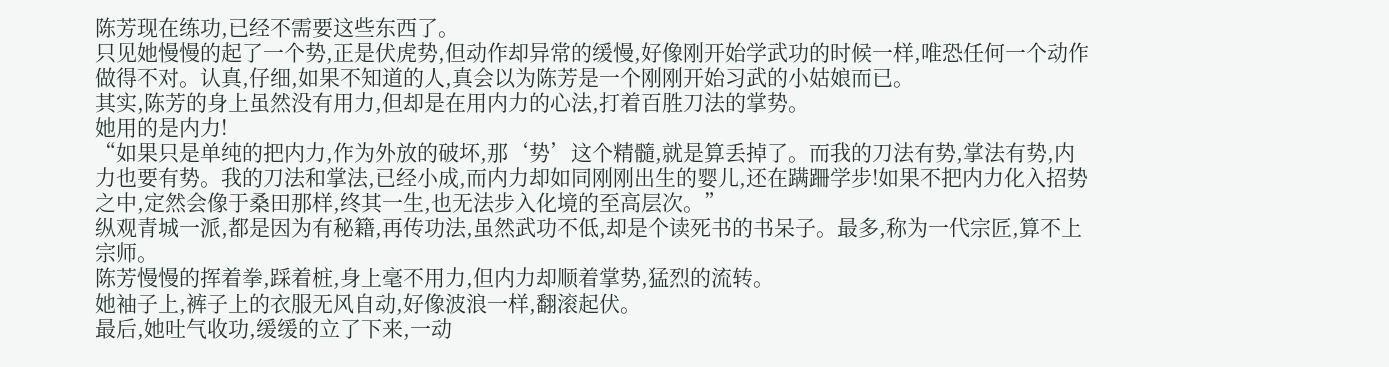陈芳现在练功,已经不需要这些东西了。
只见她慢慢的起了一个势,正是伏虎势,但动作却异常的缓慢,好像刚开始学武功的时候一样,唯恐任何一个动作做得不对。认真,仔细,如果不知道的人,真会以为陈芳是一个刚刚开始习武的小姑娘而已。
其实,陈芳的身上虽然没有用力,但却是在用内力的心法,打着百胜刀法的掌势。
她用的是内力!
“如果只是单纯的把内力,作为外放的破坏,那‘势’这个精髓,就是算丢掉了。而我的刀法有势,掌法有势,内力也要有势。我的刀法和掌法,已经小成,而内力却如同刚刚出生的婴儿,还在蹒跚学步!如果不把内力化入招势之中,定然会像于桑田那样,终其一生,也无法步入化境的至高层次。”
纵观青城一派,都是因为有秘籍,再传功法,虽然武功不低,却是个读死书的书呆子。最多,称为一代宗匠,算不上宗师。
陈芳慢慢的挥着拳,踩着桩,身上毫不用力,但内力却顺着掌势,猛烈的流转。
她袖子上,裤子上的衣服无风自动,好像波浪一样,翻滚起伏。
最后,她吐气收功,缓缓的立了下来,一动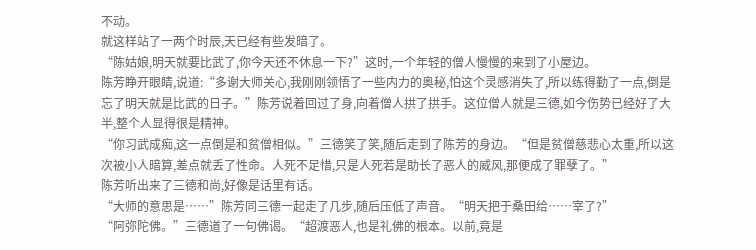不动。
就这样站了一两个时辰,天已经有些发暗了。
“陈姑娘,明天就要比武了,你今天还不休息一下?”这时,一个年轻的僧人慢慢的来到了小屋边。
陈芳睁开眼睛,说道:“多谢大师关心,我刚刚领悟了一些内力的奥秘,怕这个灵感消失了,所以练得勤了一点,倒是忘了明天就是比武的日子。”陈芳说着回过了身,向着僧人拱了拱手。这位僧人就是三德,如今伤势已经好了大半,整个人显得很是精神。
“你习武成痴,这一点倒是和贫僧相似。”三德笑了笑,随后走到了陈芳的身边。“但是贫僧慈悲心太重,所以这次被小人暗算,差点就丢了性命。人死不足惜,只是人死若是助长了恶人的威风,那便成了罪孽了。”
陈芳听出来了三德和尚,好像是话里有话。
“大师的意思是……”陈芳同三德一起走了几步,随后压低了声音。“明天把于桑田给……宰了?”
“阿弥陀佛。”三德道了一句佛谒。“超渡恶人,也是礼佛的根本。以前,竟是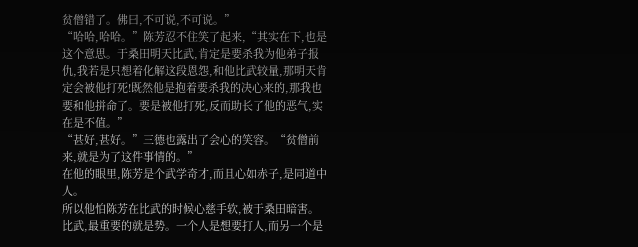贫僧错了。佛曰,不可说,不可说。”
“哈哈,哈哈。”陈芳忍不住笑了起来,“其实在下,也是这个意思。于桑田明天比武,肯定是要杀我为他弟子报仇,我若是只想着化解这段恩怨,和他比武较量,那明天肯定会被他打死!既然他是抱着要杀我的决心来的,那我也要和他拼命了。要是被他打死,反而助长了他的恶气,实在是不值。”
“甚好,甚好。”三德也露出了会心的笑容。“贫僧前来,就是为了这件事情的。”
在他的眼里,陈芳是个武学奇才,而且心如赤子,是同道中人。
所以他怕陈芳在比武的时候心慈手软,被于桑田暗害。
比武,最重要的就是势。一个人是想要打人,而另一个是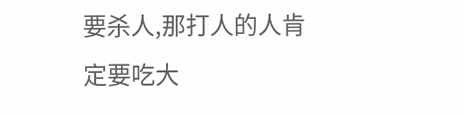要杀人,那打人的人肯定要吃大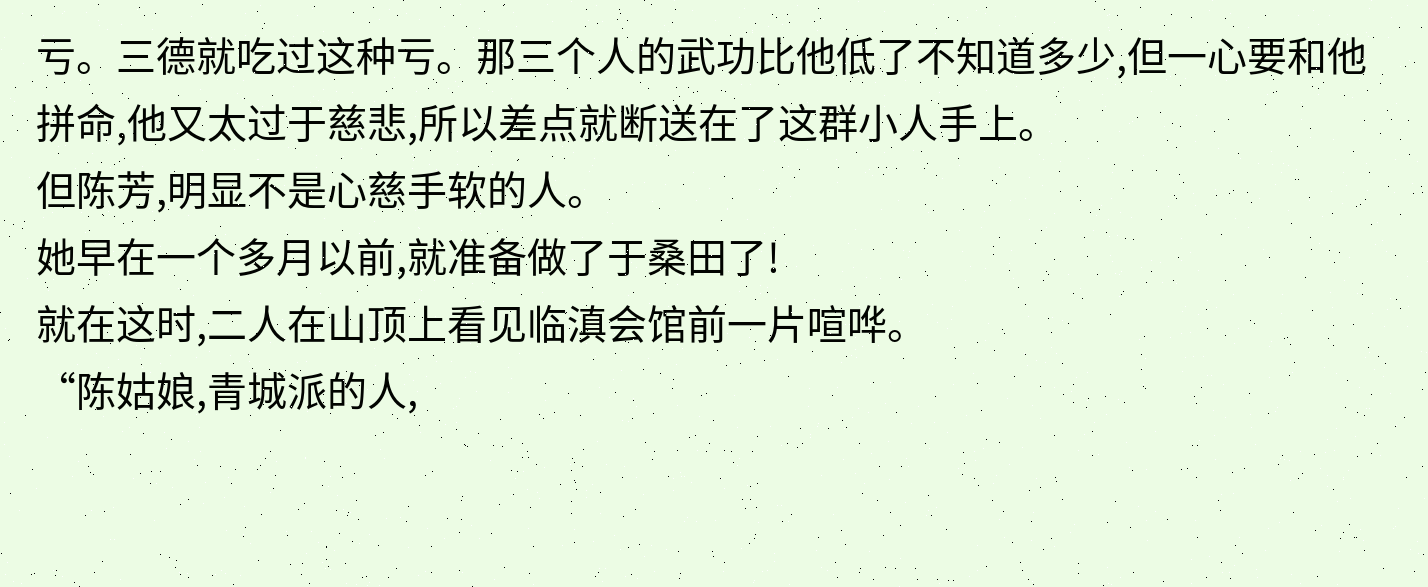亏。三德就吃过这种亏。那三个人的武功比他低了不知道多少,但一心要和他拼命,他又太过于慈悲,所以差点就断送在了这群小人手上。
但陈芳,明显不是心慈手软的人。
她早在一个多月以前,就准备做了于桑田了!
就在这时,二人在山顶上看见临滇会馆前一片喧哗。
“陈姑娘,青城派的人,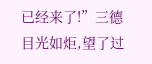已经来了!”三德目光如炬,望了过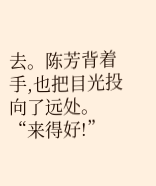去。陈芳背着手,也把目光投向了远处。
“来得好!”